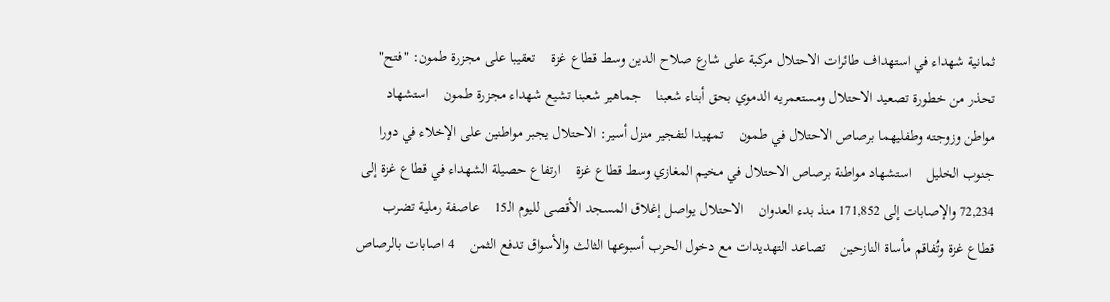ثمانية شهداء في استهداف طائرات الاحتلال مركبة على شارع صلاح الدين وسط قطاع غزة    تعقيبا على مجزرة طمون: "فتح" تحذر من خطورة تصعيد الاحتلال ومستعمريه الدموي بحق أبناء شعبنا    جماهير شعبنا تشيع شهداء مجزرة طمون    استشهاد مواطن وزوجته وطفليهما برصاص الاحتلال في طمون    تمهيدا لتفجير منزل أسير: الاحتلال يجبر مواطنين على الإخلاء في دورا جنوب الخليل    استشهاد مواطنة برصاص الاحتلال في مخيم المغازي وسط قطاع غزة    ارتفاع حصيلة الشهداء في قطاع غزة إلى 72,234 والإصابات إلى 171,852 منذ بدء العدوان    الاحتلال يواصل إغلاق المسجد الأقصى لليوم الـ15    عاصفة رملية تضرب قطاع غزة وتُفاقم مأساة النازحين    تصاعد التهديدات مع دخول الحرب أسبوعها الثالث والأسواق تدفع الثمن    4 اصابات بالرصاص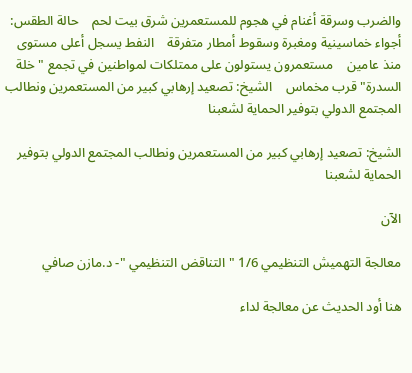والضرب وسرقة أغنام في هجوم للمستعمرين شرق بيت لحم    حالة الطقس: أجواء خماسينية ومغبرة وسقوط أمطار متفرقة    النفط يسجل أعلى مستوى منذ عامين    مستعمرون يستولون على ممتلكات لمواطنين في تجمع "خلة السدرة" قرب مخماس    الشيخ: تصعيد إرهابي كبير من المستعمرين ونطالب المجتمع الدولي بتوفير الحماية لشعبنا

الشيخ: تصعيد إرهابي كبير من المستعمرين ونطالب المجتمع الدولي بتوفير الحماية لشعبنا

الآن

معالجة التهميش التنظيمي 1/6 "التناقض التنظيمي "- د.مازن صافي

هنا أود الحديث عن معالجة لداء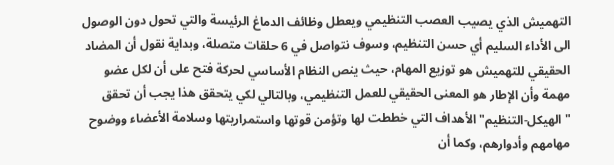التهميش الذي يصيب العصب التنظيمي ويعطل وظائف الدماغ الرئيسة والتي تحول دون الوصول الى الأداء السليم أي حسن التنظيم، وسوف نتواصل في 6 حلقات متصلة، وبداية نقول أن المضاد الحقيقي للتهميش هو توزيع المهام، حيث ينص النظام الأساسي لحركة فتح على أن لكل عضو مهمة وأن الإطار هو المعنى الحقيقي للعمل التنظيمي، وبالتالي لكي يتحقق هذا يجب أن تحقق "الهيكل-التنظيم" الأهداف التي خططت لها وتؤمن قوتها واستمراريتها وسلامة الأعضاء ووضوح مهامهم وأدوارهم، وكما أن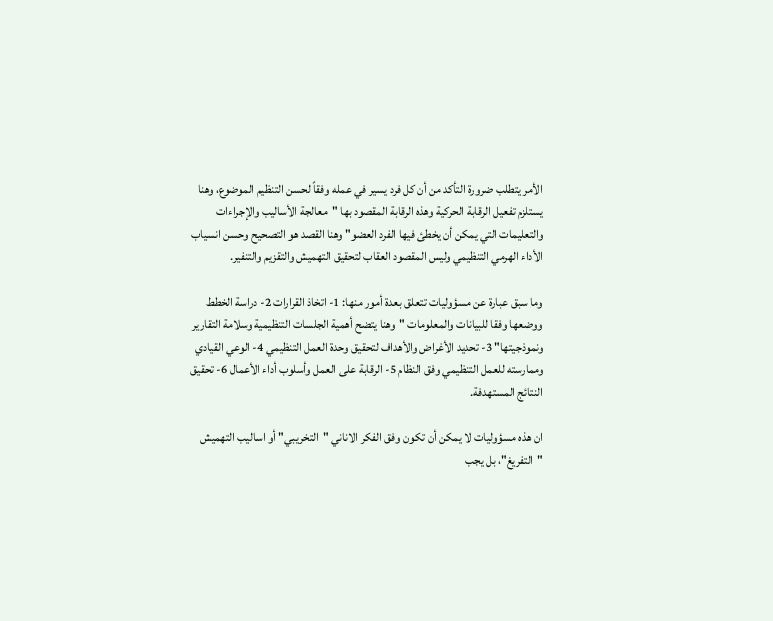الأمر يتطلب ضرورة التأكد من أن كل فرد يسير في عمله وفقاً لحسن التنظيم الموضوع، وهنا يستلزم تفعيل الرقابة الحركية وهذه الرقابة المقصود بها "معالجة الأساليب والإجراءات والتعليمات التي يمكن أن يخطئ فيها الفرد العضو" وهنا القصد هو التصحيح وحسن انسياب الأداء الهرمي التنظيمي وليس المقصود العقاب لتحقيق التهميش والتقزيم والتنفير.

وما سبق عبارة عن مسؤوليات تتعلق بعدة أمور منها: 1- اتخاذ القرارات 2- دراسة الخطط ووضعها وفقا للبيانات والمعلومات "وهنا يتضح أهمية الجلسات التنظيمية وسلامة التقارير ونموذجيتها" 3- تحديد الأغراض والأهداف لتحقيق وحدة العمل التنظيمي 4- الوعي القيادي وممارسته للعمل التنظيمي وفق النظام 5- الرقابة على العمل وأسلوب أداء الأعمال 6- تحقيق النتائج المستهدفة.

ان هذه مسؤوليات لا يمكن أن تكون وفق الفكر الاناني "التخريبي" أو اساليب التهميش "التفريغ"، بل يجب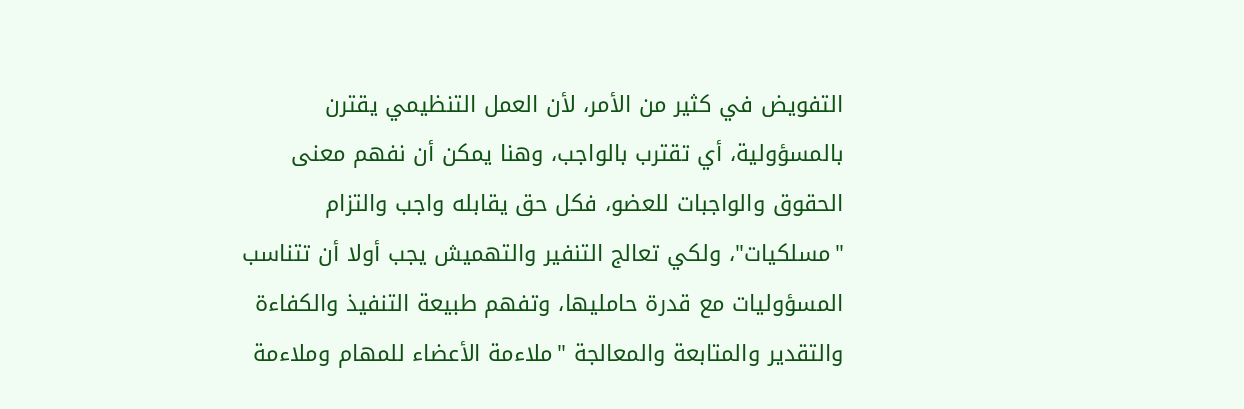التفويض في كثير من الأمر، لأن العمل التنظيمي يقترن بالمسؤولية، أي تقترب بالواجب، وهنا يمكن أن نفهم معنى الحقوق والواجبات للعضو، فكل حق يقابله واجب والتزام "مسلكيات"، ولكي تعالج التنفير والتهميش يجب أولا أن تتناسب المسؤوليات مع قدرة حامليها، وتفهم طبيعة التنفيذ والكفاءة والتقدير والمتابعة والمعالجة "ملاءمة الأعضاء للمهام وملاءمة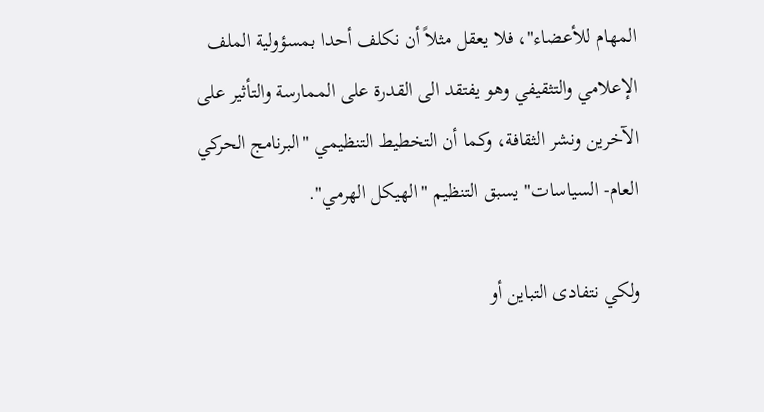المهام للأعضاء"، فلا يعقل مثلاً أن نكلف أحدا بمسؤولية الملف الإعلامي والتثقيفي وهو يفتقد الى القدرة على الممارسة والتأثير على الآخرين ونشر الثقافة، وكما أن التخطيط التنظيمي "البرنامج الحركي العام- السياسات" يسبق التنظيم "الهيكل الهرمي".

ولكي نتفادى التباين أو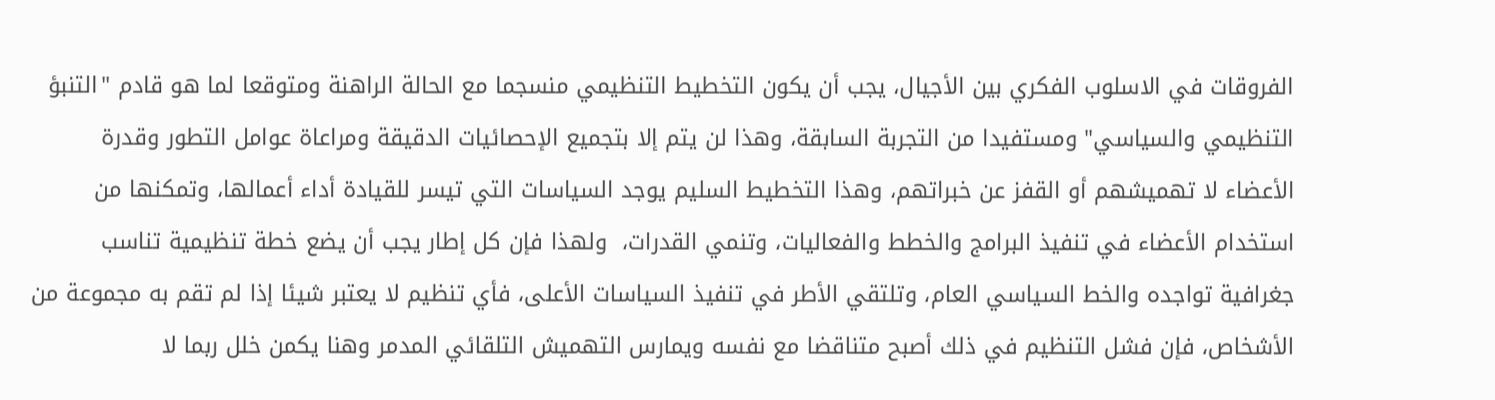الفروقات في الاسلوب الفكري بين الأجيال، يجب أن يكون التخطيط التنظيمي منسجما مع الحالة الراهنة ومتوقعا لما هو قادم "التنبؤ التنظيمي والسياسي" ومستفيدا من التجربة السابقة، وهذا لن يتم إلا بتجميع الإحصائيات الدقيقة ومراعاة عوامل التطور وقدرة الأعضاء لا تهميشهم أو القفز عن خبراتهم، وهذا التخطيط السليم يوجد السياسات التي تيسر للقيادة أداء أعمالها، وتمكنها من استخدام الأعضاء في تنفيذ البرامج والخطط والفعاليات، وتنمي القدرات،  ولهذا فإن كل إطار يجب أن يضع خطة تنظيمية تناسب جغرافية تواجده والخط السياسي العام، وتلتقي الأطر في تنفيذ السياسات الأعلى، فأي تنظيم لا يعتبر شيئا إذا لم تقم به مجموعة من الأشخاص، فإن فشل التنظيم في ذلك أصبح متناقضا مع نفسه ويمارس التهميش التلقائي المدمر وهنا يكمن خلل ربما لا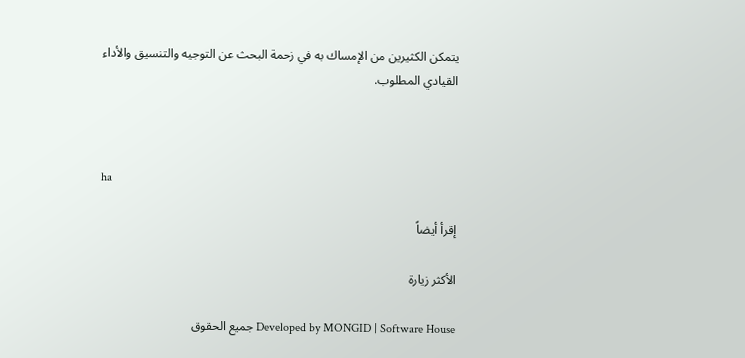يتمكن الكثيرين من الإمساك به في زحمة البحث عن التوجيه والتنسيق والأداء القيادي المطلوب.



ha

إقرأ أيضاً

الأكثر زيارة

Developed by MONGID | Software House جميع الحقوق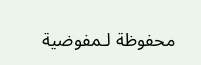محفوظة لـمفوضية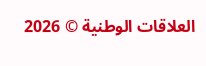العلاقات الوطنية © 2026